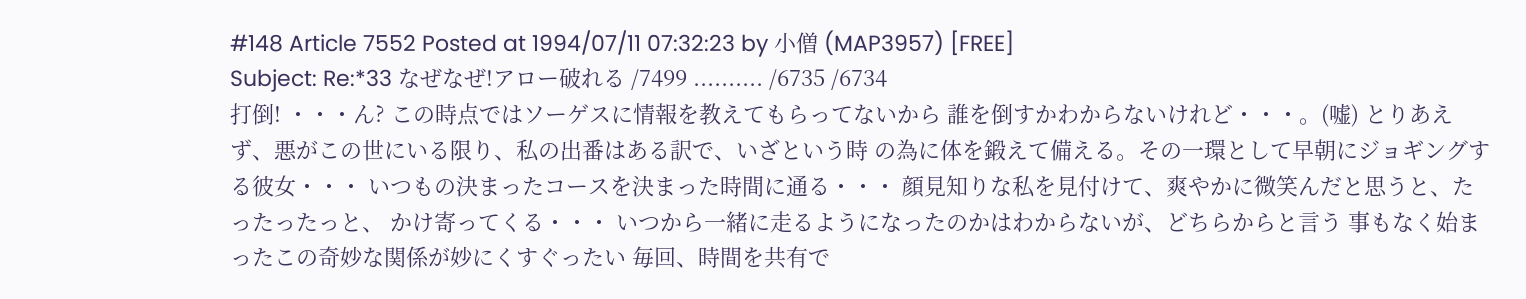#148 Article 7552 Posted at 1994/07/11 07:32:23 by 小僧 (MAP3957) [FREE]
Subject: Re:*33 なぜなぜ!アロー破れる /7499 .......... /6735 /6734
打倒! ・・・ん? この時点ではソーゲスに情報を教えてもらってないから 誰を倒すかわからないけれど・・・。(嘘) とりあえず、悪がこの世にいる限り、私の出番はある訳で、いざという時 の為に体を鍛えて備える。その一環として早朝にジョギングする彼女・・・ いつもの決まったコースを決まった時間に通る・・・ 顔見知りな私を見付けて、爽やかに微笑んだと思うと、たったったっと、 かけ寄ってくる・・・ いつから一緒に走るようになったのかはわからないが、どちらからと言う 事もなく始まったこの奇妙な関係が妙にくすぐったい 毎回、時間を共有で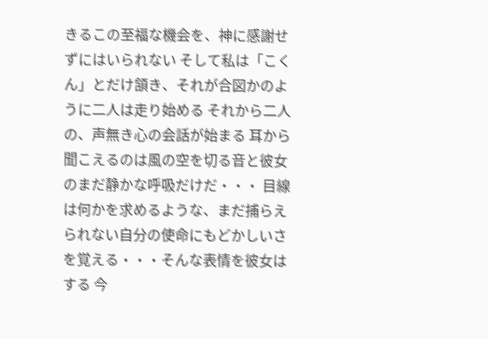きるこの至福な機会を、神に感謝せずにはいられない そして私は「こくん」とだけ頷き、それが合図かのように二人は走り始める それから二人の、声無き心の会話が始まる 耳から聞こえるのは風の空を切る音と彼女のまだ静かな呼吸だけだ・・・ 目線は何かを求めるような、まだ捕らえられない自分の使命にもどかしいさ を覚える・・・そんな表情を彼女はする 今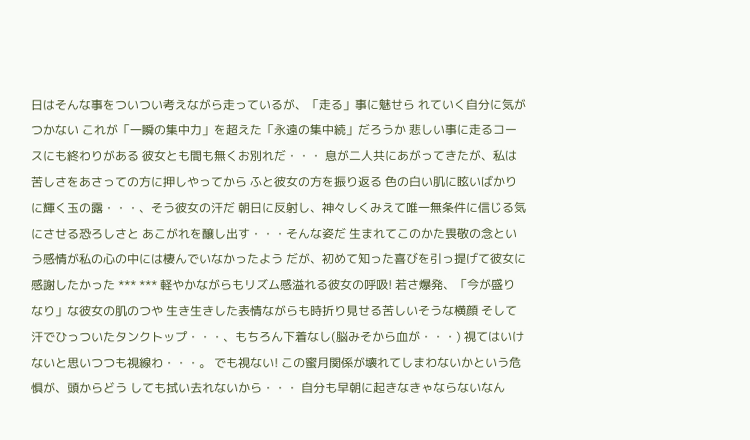日はそんな事をついつい考えながら走っているが、「走る」事に魅せら れていく自分に気がつかない これが「一瞬の集中力」を超えた「永遠の集中続」だろうか 悲しい事に走るコースにも終わりがある 彼女とも間も無くお別れだ・・・ 息が二人共にあがってきたが、私は苦しさをあさっての方に押しやってから ふと彼女の方を振り返る 色の白い肌に眩いばかりに輝く玉の露・・・、そう彼女の汗だ 朝日に反射し、神々しくみえて唯一無条件に信じる気にさせる恐ろしさと あこがれを醸し出す・・・そんな姿だ 生まれてこのかた畏敬の念という感情が私の心の中には棲んでいなかったよう だが、初めて知った喜びを引っ提げて彼女に感謝したかった *** *** 軽やかながらもリズム感溢れる彼女の呼吸! 若さ爆発、「今が盛りなり」な彼女の肌のつや 生き生きした表情ながらも時折り見せる苦しいそうな横顔 そして汗でひっついたタンクトップ・・・、もちろん下着なし(脳みそから血が・・・) 視てはいけないと思いつつも視線わ・・・。 でも視ない! この蜜月関係が壊れてしまわないかという危惧が、頭からどう しても拭い去れないから・・・ 自分も早朝に起きなきゃならないなん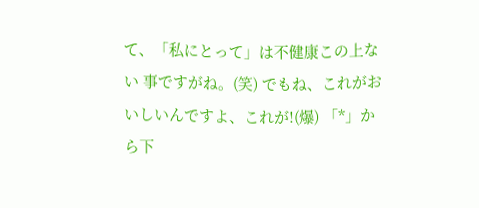て、「私にとって」は不健康この上ない 事ですがね。(笑) でもね、これがおいしいんですよ、これが!(爆) 「*」から下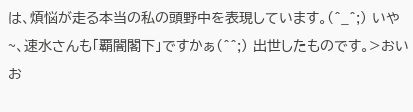は、煩悩が走る本当の私の頭野中を表現しています。(^_^;) いや~、速水さんも「覇闇閣下」ですかぁ(^^;) 出世したものです。>おいお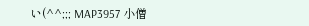い(^^;;; MAP3957 小僧